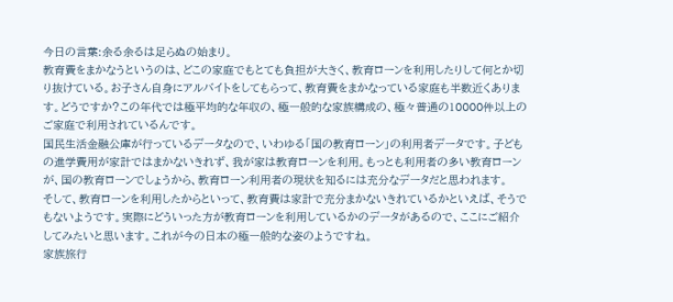今日の言葉:余る余るは足らぬの始まり。
教育費をまかなうというのは、どこの家庭でもとても負担が大きく、教育ローンを利用したりして何とか切り抜けている。お子さん自身にアルバイトをしてもらって、教育費をまかなっている家庭も半数近くあります。どうですか?この年代では極平均的な年収の、極一般的な家族構成の、極々普通の10000件以上のご家庭で利用されているんです。
国民生活金融公庫が行っているデータなので、いわゆる「国の教育ローン」の利用者データです。子どもの進学費用が家計ではまかないきれず、我が家は教育ローンを利用。もっとも利用者の多い教育ローンが、国の教育ローンでしょうから、教育ローン利用者の現状を知るには充分なデータだと思われます。
そして、教育ローンを利用したからといって、教育費は家計で充分まかないきれているかといえば、そうでもないようです。実際にどういった方が教育ローンを利用しているかのデータがあるので、ここにご紹介してみたいと思います。これが今の日本の極一般的な姿のようですね。
家族旅行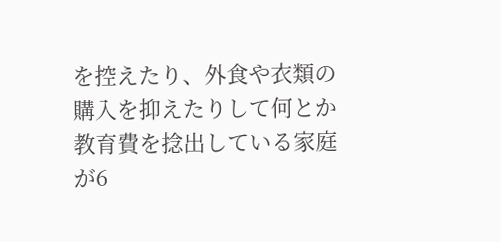を控えたり、外食や衣類の購入を抑えたりして何とか教育費を捻出している家庭が6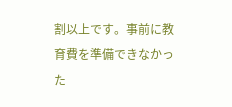割以上です。事前に教育費を準備できなかった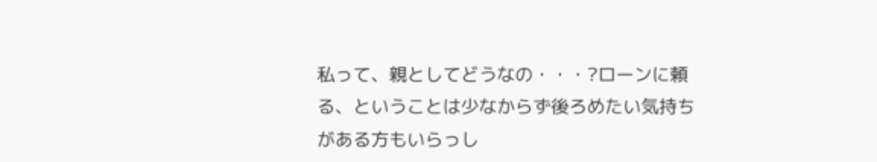私って、親としてどうなの・・・?ローンに頼る、ということは少なからず後ろめたい気持ちがある方もいらっし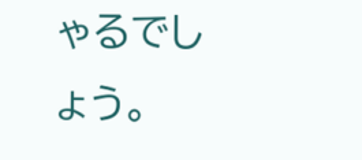ゃるでしょう。